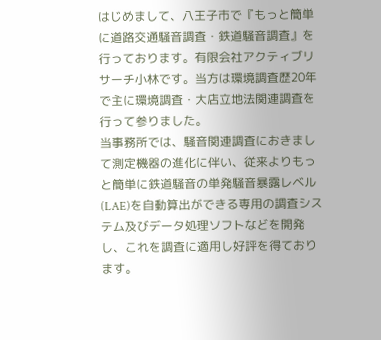はじめまして、八王子市で『もっと簡単に道路交通騒音調査・鉄道騒音調査』を行っております。有限会社アクティブリサーチ小林です。当方は環境調査歴20年で主に環境調査・大店立地法関連調査を行って参りました。
当事務所では、騒音関連調査におきまして測定機器の進化に伴い、従来よりもっと簡単に鉄道騒音の単発騒音暴露レベル(LAE)を自動算出ができる専用の調査システム及びデータ処理ソフトなどを開発し、これを調査に適用し好評を得ております。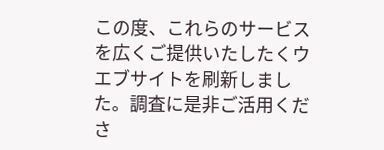この度、これらのサービスを広くご提供いたしたくウエブサイトを刷新しました。調査に是非ご活用くださ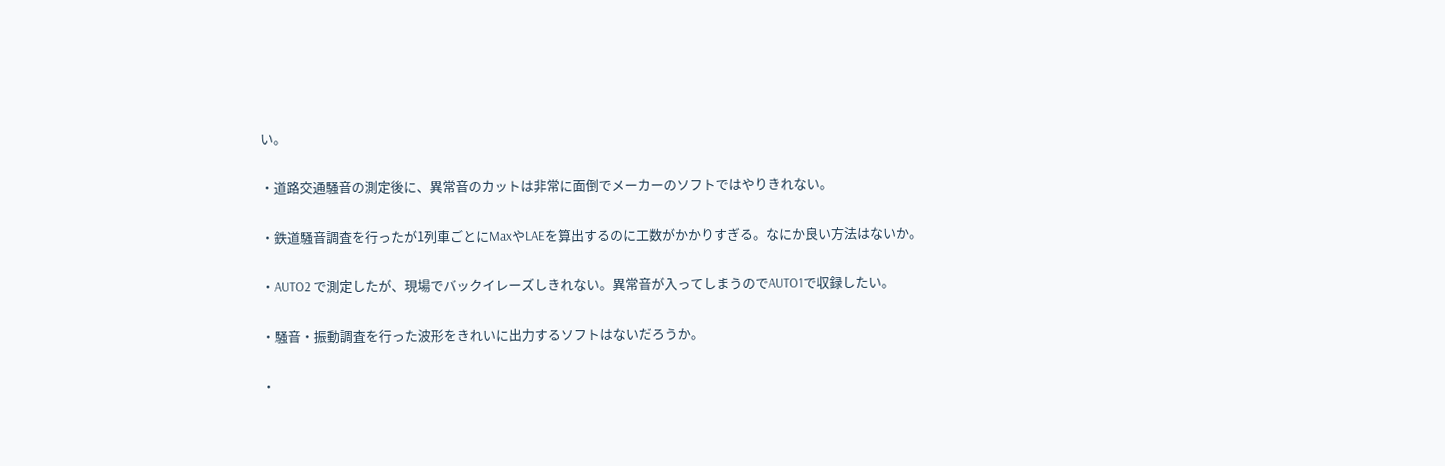い。

・道路交通騒音の測定後に、異常音のカットは非常に面倒でメーカーのソフトではやりきれない。

・鉄道騒音調査を行ったが1列車ごとにMaxやLAEを算出するのに工数がかかりすぎる。なにか良い方法はないか。

・AUTO2 で測定したが、現場でバックイレーズしきれない。異常音が入ってしまうのでAUTO1で収録したい。

・騒音・振動調査を行った波形をきれいに出力するソフトはないだろうか。

・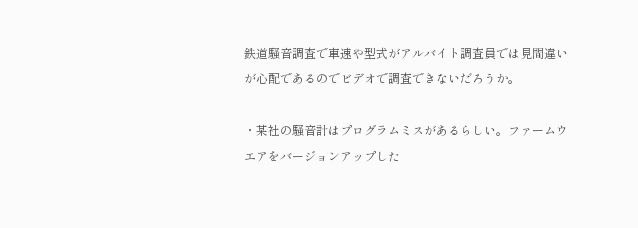鉄道騒音調査で車速や型式がアルバイト調査員では見間違いが心配であるのでビデオで調査できないだろうか。

・某社の騒音計はプログラムミスがあるらしい。ファームウエアをバージョンアップした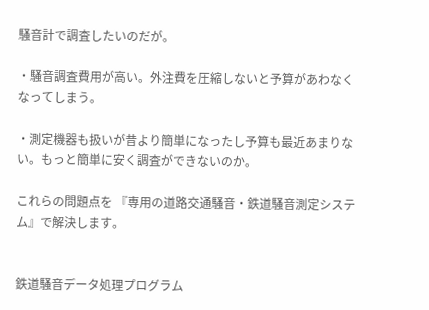騒音計で調査したいのだが。

・騒音調査費用が高い。外注費を圧縮しないと予算があわなくなってしまう。

・測定機器も扱いが昔より簡単になったし予算も最近あまりない。もっと簡単に安く調査ができないのか。

これらの問題点を 『専用の道路交通騒音・鉄道騒音測定システム』で解決します。


鉄道騒音データ処理プログラム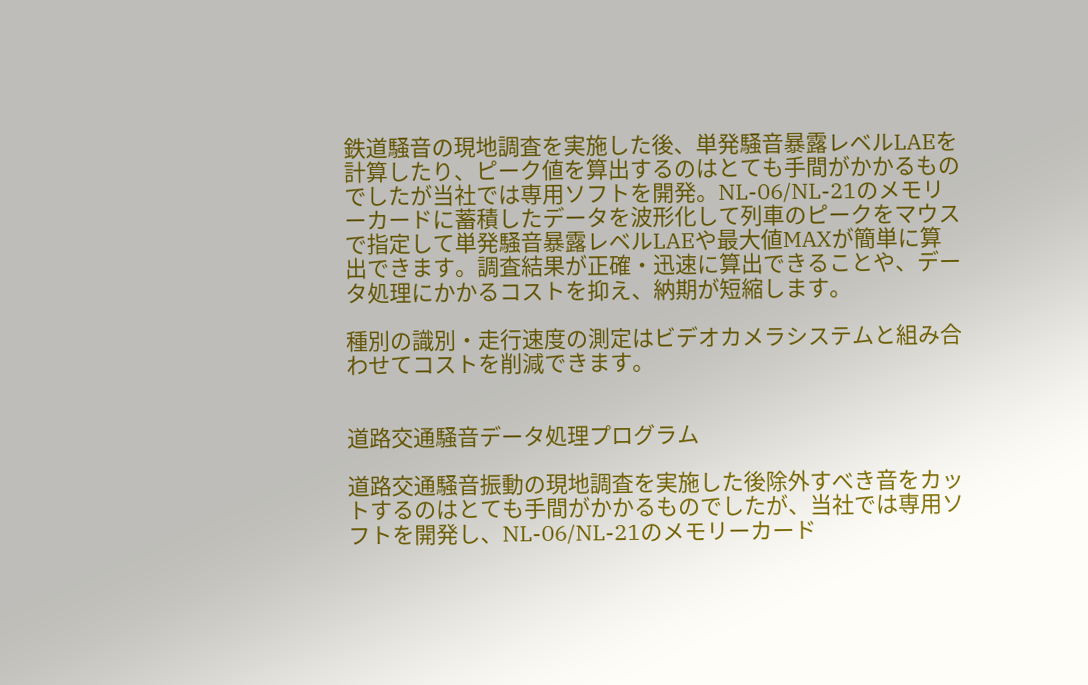鉄道騒音の現地調査を実施した後、単発騒音暴露レベルLAEを計算したり、ピーク値を算出するのはとても手間がかかるものでしたが当社では専用ソフトを開発。NL-06/NL-21のメモリーカードに蓄積したデータを波形化して列車のピークをマウスで指定して単発騒音暴露レベルLAEや最大値MAXが簡単に算出できます。調査結果が正確・迅速に算出できることや、データ処理にかかるコストを抑え、納期が短縮します。

種別の識別・走行速度の測定はビデオカメラシステムと組み合わせてコストを削減できます。


道路交通騒音データ処理プログラム

道路交通騒音振動の現地調査を実施した後除外すべき音をカットするのはとても手間がかかるものでしたが、当社では専用ソフトを開発し、NL-06/NL-21のメモリーカード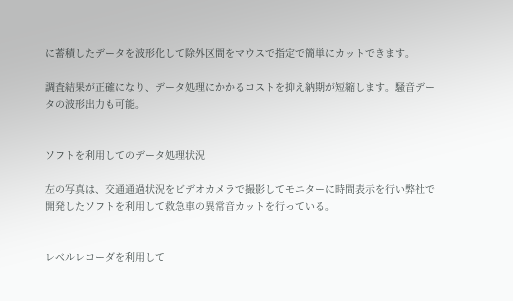に蓄積したデータを波形化して除外区間をマウスで指定で簡単にカットできます。

調査結果が正確になり、データ処理にかかるコストを抑え納期が短縮します。騒音データの波形出力も可能。


ソフトを利用してのデータ処理状況

左の写真は、交通通過状況をビデオカメラで撮影してモニターに時間表示を行い弊社で開発したソフトを利用して救急車の異常音カットを行っている。


レベルレコーダを利用して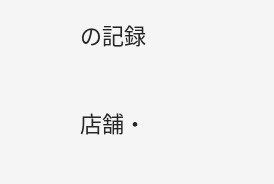の記録

店舗・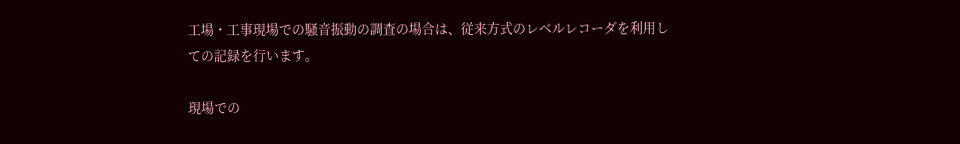工場・工事現場での騒音振動の調査の場合は、従来方式のレベルレコーダを利用しての記録を行います。

現場での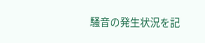騒音の発生状況を記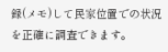録(メモ)して民家位置での状況を正確に調査できます。